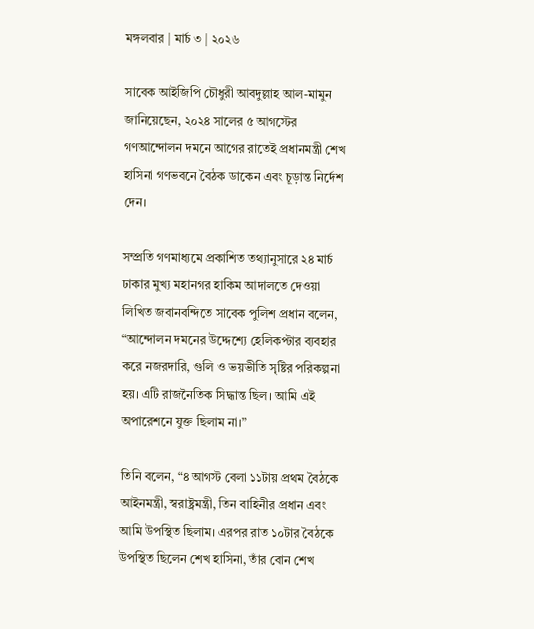মঙ্গলবার | মার্চ ৩ | ২০২৬

সাবেক আইজিপি চৌধুরী আবদুল্লাহ আল-মামুন জানিয়েছেন, ২০২৪ সালের ৫ আগস্টের গণআন্দোলন দমনে আগের রাতেই প্রধানমন্ত্রী শেখ হাসিনা গণভবনে বৈঠক ডাকেন এবং চূড়ান্ত নির্দেশ দেন।

সম্প্রতি গণমাধ্যমে প্রকাশিত তথ্যানুসারে ২৪ মার্চ ঢাকার মুখ্য মহানগর হাকিম আদালতে দেওয়া লিখিত জবানবন্দিতে সাবেক পুলিশ প্রধান বলেন, “আন্দোলন দমনের উদ্দেশ্যে হেলিকপ্টার ব্যবহার করে নজরদারি, গুলি ও ভয়ভীতি সৃষ্টির পরিকল্পনা হয়। এটি রাজনৈতিক সিদ্ধান্ত ছিল। আমি এই অপারেশনে যুক্ত ছিলাম না।”

তিনি বলেন, “৪ আগস্ট বেলা ১১টায় প্রথম বৈঠকে আইনমন্ত্রী, স্বরাষ্ট্রমন্ত্রী, তিন বাহিনীর প্রধান এবং আমি উপস্থিত ছিলাম। এরপর রাত ১০টার বৈঠকে উপস্থিত ছিলেন শেখ হাসিনা, তাঁর বোন শেখ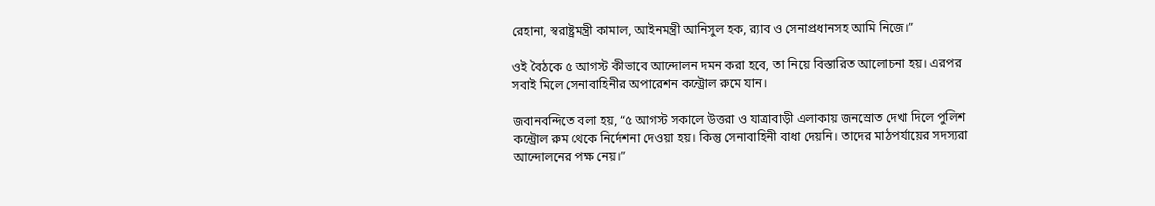রেহানা, স্বরাষ্ট্রমন্ত্রী কামাল, আইনমন্ত্রী আনিসুল হক, র‍্যাব ও সেনাপ্রধানসহ আমি নিজে।”

ওই বৈঠকে ৫ আগস্ট কীভাবে আন্দোলন দমন করা হবে, তা নিয়ে বিস্তারিত আলোচনা হয়। এরপর সবাই মিলে সেনাবাহিনীর অপারেশন কন্ট্রোল রুমে যান।

জবানবন্দিতে বলা হয়, “৫ আগস্ট সকালে উত্তরা ও যাত্রাবাড়ী এলাকায় জনস্রোত দেখা দিলে পুলিশ কন্ট্রোল রুম থেকে নির্দেশনা দেওয়া হয়। কিন্তু সেনাবাহিনী বাধা দেয়নি। তাদের মাঠপর্যায়ের সদস্যরা আন্দোলনের পক্ষ নেয়।”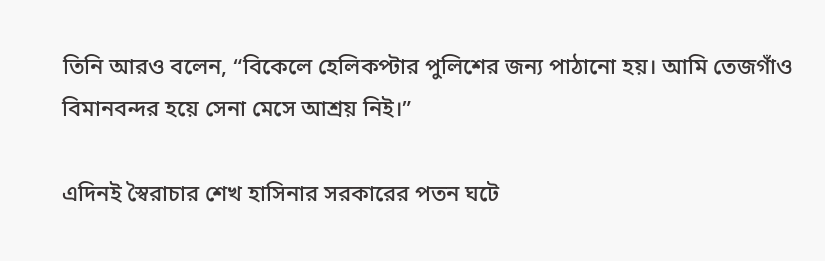তিনি আরও বলেন, “বিকেলে হেলিকপ্টার পুলিশের জন্য পাঠানো হয়। আমি তেজগাঁও বিমানবন্দর হয়ে সেনা মেসে আশ্রয় নিই।”

এদিনই স্বৈরাচার শেখ হাসিনার সরকারের পতন ঘটে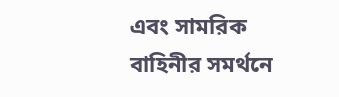এবং সামরিক বাহিনীর সমর্থনে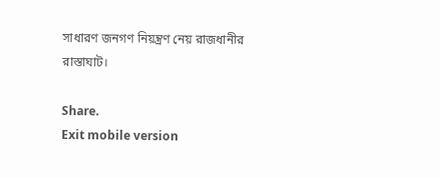সাধারণ জনগণ নিয়ন্ত্রণ নেয় রাজধানীর রাস্তাঘাট।

Share.
Exit mobile version